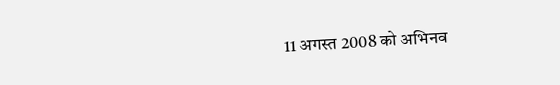11 अगस्त 2008 को अभिनव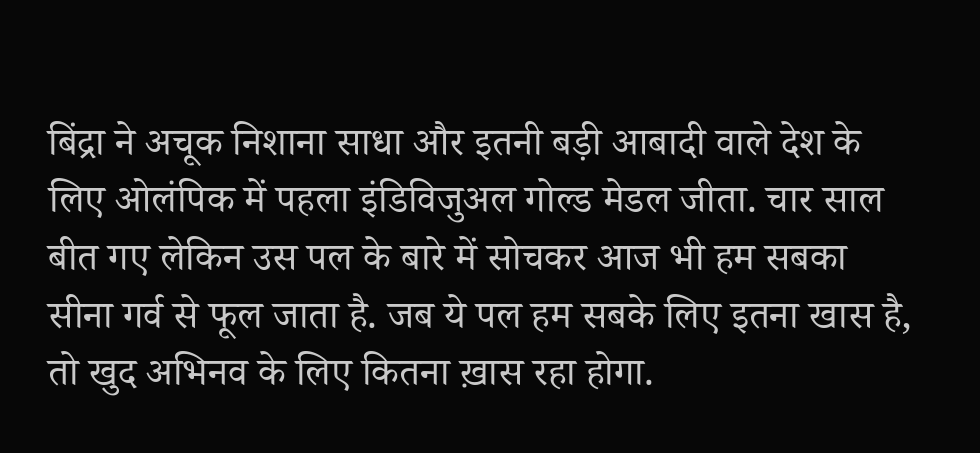बिंद्रा ने अचूक निशाना साधा और इतनी बड़ी आबादी वाले देश के लिए ओलंपिक में पहला इंडिविजुअल गोल्ड मेडल जीता. चार साल बीत गए लेकिन उस पल के बारे में सोचकर आज भी हम सबका सीना गर्व से फूल जाता है. जब ये पल हम सबके लिए इतना खास है, तो खुद अभिनव के लिए कितना ख़ास रहा होगा.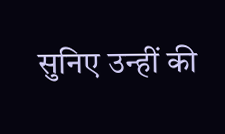सुनिए उन्हीं की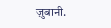ज़ुबानी.